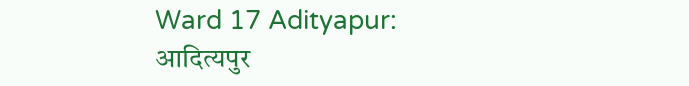Ward 17 Adityapur: आदित्यपुर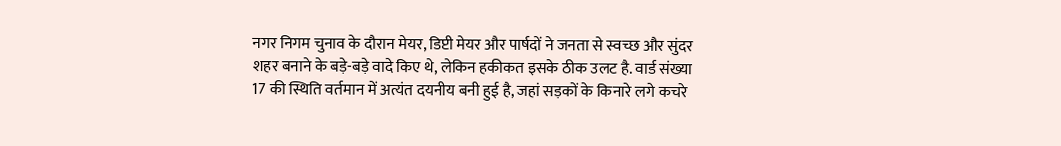नगर निगम चुनाव के दौरान मेयर, डिप्टी मेयर और पार्षदों ने जनता से स्वच्छ और सुंदर शहर बनाने के बड़े-बड़े वादे किए थे, लेकिन हकीकत इसके ठीक उलट है. वार्ड संख्या 17 की स्थिति वर्तमान में अत्यंत दयनीय बनी हुई है, जहां सड़कों के किनारे लगे कचरे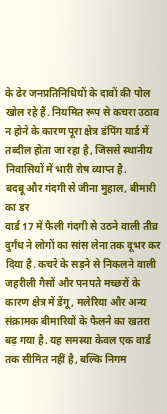के ढेर जनप्रतिनिधियों के दावों की पोल खोल रहे हैं. नियमित रूप से कचरा उठाव न होने के कारण पूरा क्षेत्र डंपिंग यार्ड में तब्दील होता जा रहा है, जिससे स्थानीय निवासियों में भारी रोष व्याप्त है.
बदबू और गंदगी से जीना मुहाल, बीमारी का डर
वार्ड 17 में फैली गंदगी से उठने वाली तीव्र दुर्गंध ने लोगों का सांस लेना तक दूभर कर दिया है. कचरे के सड़ने से निकलने वाली जहरीली गैसों और पनपते मच्छरों के कारण क्षेत्र में डेंगू, मलेरिया और अन्य संक्रामक बीमारियों के फैलने का खतरा बढ़ गया है. यह समस्या केवल एक वार्ड तक सीमित नहीं है, बल्कि निगम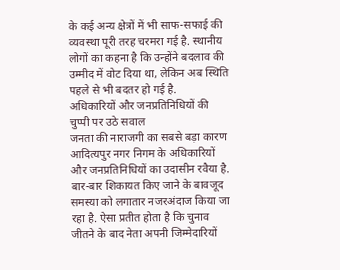के कई अन्य क्षेत्रों में भी साफ-सफाई की व्यवस्था पूरी तरह चरमरा गई है. स्थानीय लोगों का कहना है कि उन्होंने बदलाव की उम्मीद में वोट दिया था, लेकिन अब स्थिति पहले से भी बदतर हो गई है.
अधिकारियों और जनप्रतिनिधियों की चुप्पी पर उठे सवाल
जनता की नाराजगी का सबसे बड़ा कारण आदित्यपुर नगर निगम के अधिकारियों और जनप्रतिनिधियों का उदासीन रवैया है. बार-बार शिकायत किए जाने के बावजूद समस्या को लगातार नजरअंदाज किया जा रहा है. ऐसा प्रतीत होता है कि चुनाव जीतने के बाद नेता अपनी जिम्मेदारियों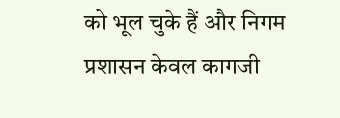को भूल चुके हैं और निगम प्रशासन केवल कागजी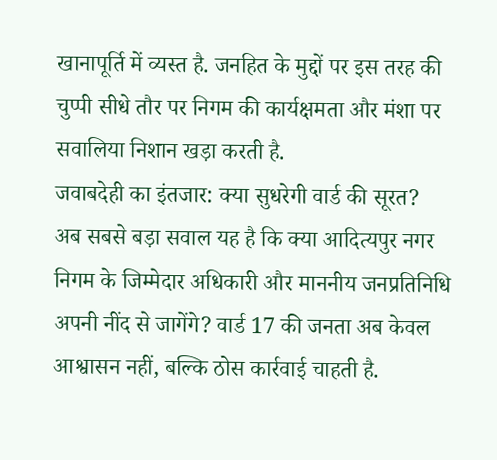खानापूर्ति में व्यस्त है. जनहित के मुद्दों पर इस तरह की चुप्पी सीधे तौर पर निगम की कार्यक्षमता और मंशा पर सवालिया निशान खड़ा करती है.
जवाबदेही का इंतजार: क्या सुधरेगी वार्ड की सूरत?
अब सबसे बड़ा सवाल यह है कि क्या आदित्यपुर नगर निगम के जिम्मेदार अधिकारी और माननीय जनप्रतिनिधि अपनी नींद से जागेंगे? वार्ड 17 की जनता अब केवल आश्वासन नहीं, बल्कि ठोस कार्रवाई चाहती है.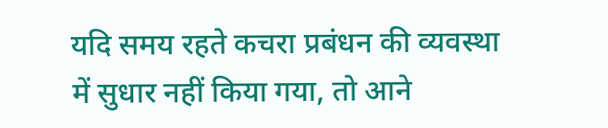यदि समय रहते कचरा प्रबंधन की व्यवस्था में सुधार नहीं किया गया, तो आने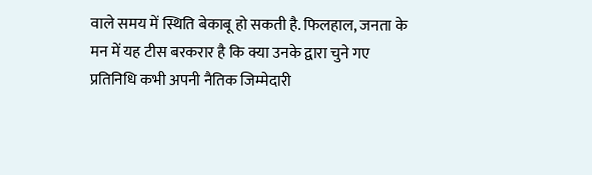वाले समय में स्थिति बेकाबू हो सकती है. फिलहाल, जनता के मन में यह टीस बरकरार है कि क्या उनके द्वारा चुने गए प्रतिनिधि कभी अपनी नैतिक जिम्मेदारी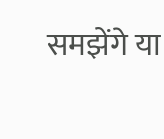समझेंगे या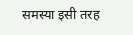समस्या इसी तरह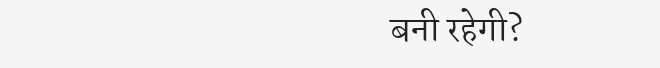बनी रहेगी?